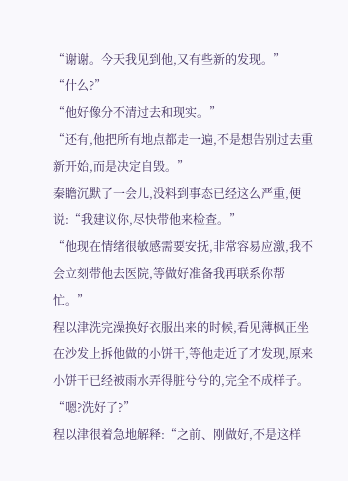“谢谢。今天我见到他,又有些新的发现。”
“什么?”
“他好像分不清过去和现实。”
“还有,他把所有地点都走一遍,不是想告别过去重新开始,而是决定自毁。”
秦瞻沉默了一会儿,没料到事态已经这么严重,便说:“我建议你,尽快带他来检查。”
“他现在情绪很敏感需要安抚,非常容易应激,我不会立刻带他去医院,等做好准备我再联系你帮忙。”
程以津洗完澡换好衣服出来的时候,看见薄枫正坐在沙发上拆他做的小饼干,等他走近了才发现,原来小饼干已经被雨水弄得脏兮兮的,完全不成样子。
“嗯?洗好了?”
程以津很着急地解释:“之前、刚做好,不是这样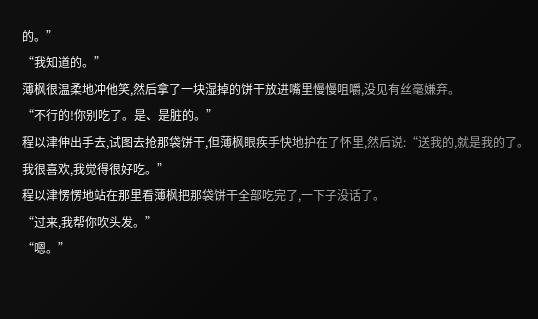的。”
“我知道的。”
薄枫很温柔地冲他笑,然后拿了一块湿掉的饼干放进嘴里慢慢咀嚼,没见有丝毫嫌弃。
“不行的!你别吃了。是、是脏的。”
程以津伸出手去,试图去抢那袋饼干,但薄枫眼疾手快地护在了怀里,然后说:“送我的,就是我的了。我很喜欢,我觉得很好吃。”
程以津愣愣地站在那里看薄枫把那袋饼干全部吃完了,一下子没话了。
“过来,我帮你吹头发。”
“嗯。”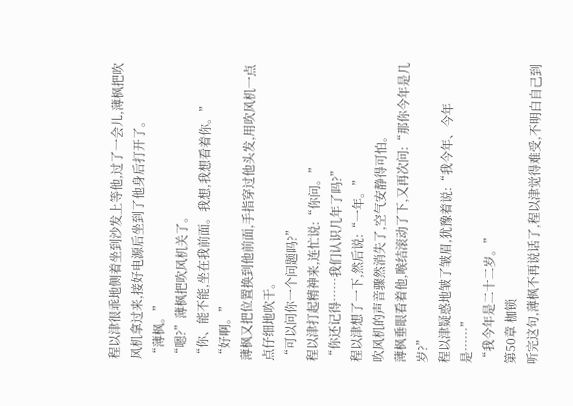程以津很乖地侧着坐到沙发上等他,过了一会儿,薄枫把吹风机拿过来,接好电源后坐到了他身后打开了。
“薄枫。”
“嗯?”薄枫把吹风机关了。
“你、能不能,坐在我前面。我想,我想看着你。”
“好啊。”
薄枫又把位置换到他前面,手指穿过他头发,用吹风机一点点仔细地吹干。
“可以问你一个问题吗?”
程以津打起精神来,连忙说:“你问。”
“你还记得……我们认识几年了吗?”
程以津想了一下,然后说:“一年。”
吹风机的声音骤然消失了,空气安静得可怕。
薄枫垂眼看着他,喉结滚动了下,又再次问:“那你今年是几岁?”
程以津疑惑地皱了皱眉,犹豫着说:“我今年、今年是……”
“我今年是二十二岁。”
第50章 枷锁
听完这句,薄枫不再说话了,程以津觉得难受,不明白自己到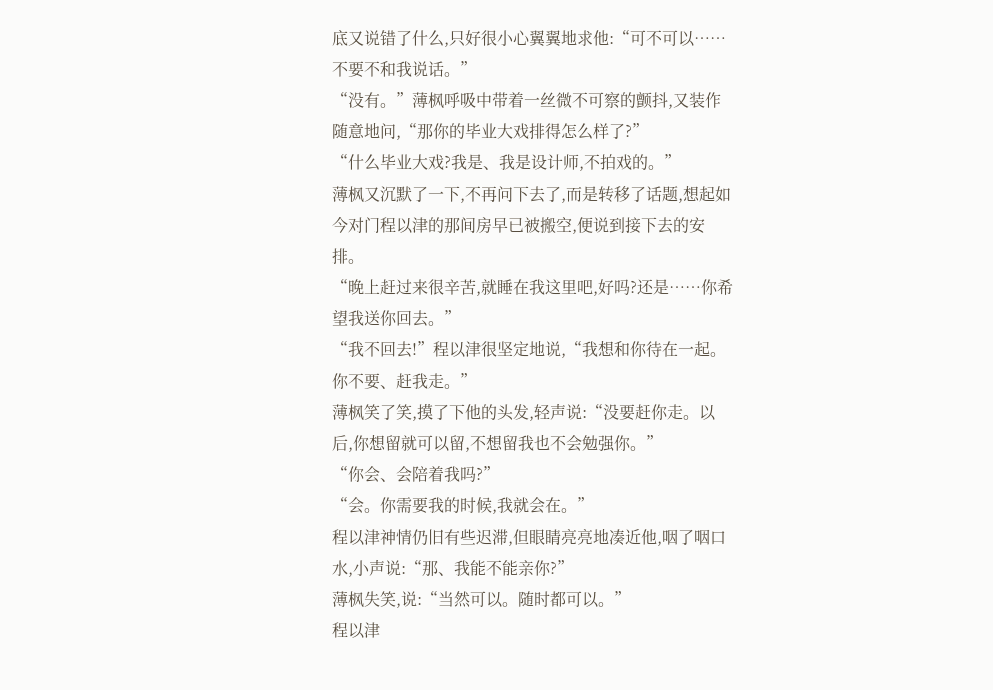底又说错了什么,只好很小心翼翼地求他:“可不可以……不要不和我说话。”
“没有。”薄枫呼吸中带着一丝微不可察的颤抖,又装作随意地问,“那你的毕业大戏排得怎么样了?”
“什么毕业大戏?我是、我是设计师,不拍戏的。”
薄枫又沉默了一下,不再问下去了,而是转移了话题,想起如今对门程以津的那间房早已被搬空,便说到接下去的安排。
“晚上赶过来很辛苦,就睡在我这里吧,好吗?还是……你希望我送你回去。”
“我不回去!”程以津很坚定地说,“我想和你待在一起。你不要、赶我走。”
薄枫笑了笑,摸了下他的头发,轻声说:“没要赶你走。以后,你想留就可以留,不想留我也不会勉强你。”
“你会、会陪着我吗?”
“会。你需要我的时候,我就会在。”
程以津神情仍旧有些迟滞,但眼睛亮亮地凑近他,咽了咽口水,小声说:“那、我能不能亲你?”
薄枫失笑,说:“当然可以。随时都可以。”
程以津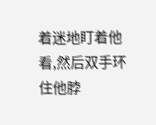着迷地盯着他看,然后双手环住他脖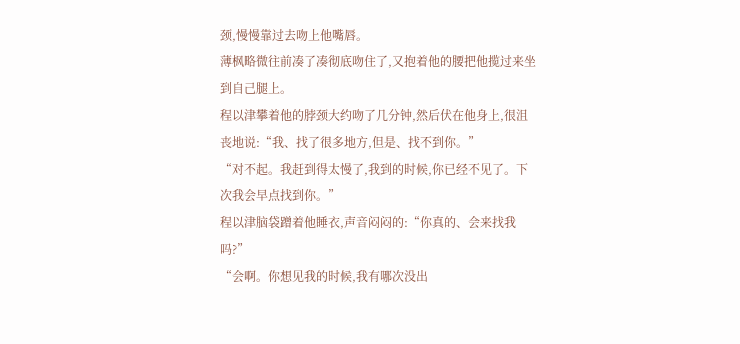颈,慢慢靠过去吻上他嘴唇。
薄枫略微往前凑了凑彻底吻住了,又抱着他的腰把他揽过来坐到自己腿上。
程以津攀着他的脖颈大约吻了几分钟,然后伏在他身上,很沮丧地说:“我、找了很多地方,但是、找不到你。”
“对不起。我赶到得太慢了,我到的时候,你已经不见了。下次我会早点找到你。”
程以津脑袋蹭着他睡衣,声音闷闷的:“你真的、会来找我吗?”
“会啊。你想见我的时候,我有哪次没出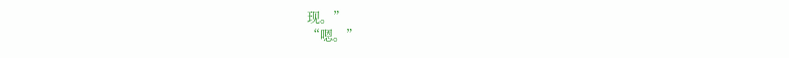现。”
“嗯。”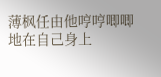薄枫任由他哼哼唧唧地在自己身上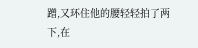蹭,又环住他的腰轻轻拍了两下,在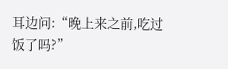耳边问:“晚上来之前,吃过饭了吗?”